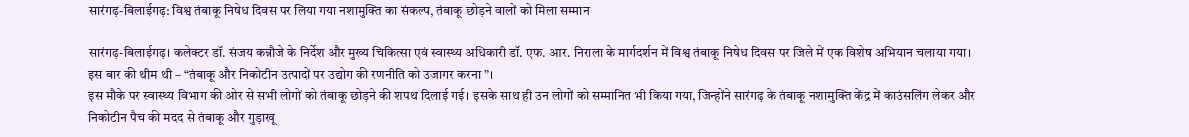सारंगढ़-बिलाईगढ़: विश्व तंबाकू निषेध दिवस पर लिया गया नशामुक्ति का संकल्प, तंबाकू छोड़ने वालों को मिला सम्मान

सारंगढ़-बिलाईगढ़। कलेक्टर डॉ. संजय कन्नौजे के निर्देश और मुख्य चिकित्सा एवं स्वास्थ्य अधिकारी डॉ. एफ. आर. निराला के मार्गदर्शन में विश्व तंबाकू निषेध दिवस पर जिले में एक विशेष अभियान चलाया गया। इस बार की थीम थी – “तंबाकू और निकोटीन उत्पादों पर उद्योग की रणनीति को उजागर करना”।
इस मौके पर स्वास्थ्य विभाग की ओर से सभी लोगों को तंबाकू छोड़ने की शपथ दिलाई गई। इसके साथ ही उन लोगों को सम्मानित भी किया गया, जिन्होंने सारंगढ़ के तंबाकू नशामुक्ति केंद्र में काउंसलिंग लेकर और निकोटीन पैच की मदद से तंबाकू और गुड़ाखू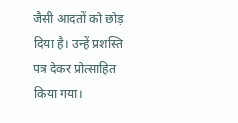जैसी आदतों को छोड़ दिया है। उन्हें प्रशस्ति पत्र देकर प्रोत्साहित किया गया।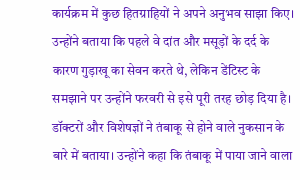कार्यक्रम में कुछ हितग्राहियों ने अपने अनुभव साझा किए। उन्होंने बताया कि पहले वे दांत और मसूड़ों के दर्द के कारण गुड़ाखू का सेवन करते थे, लेकिन डेंटिस्ट के समझाने पर उन्होंने फरवरी से इसे पूरी तरह छोड़ दिया है।
डॉक्टरों और विशेषज्ञों ने तंबाकू से होने वाले नुकसान के बारे में बताया। उन्होंने कहा कि तंबाकू में पाया जाने वाला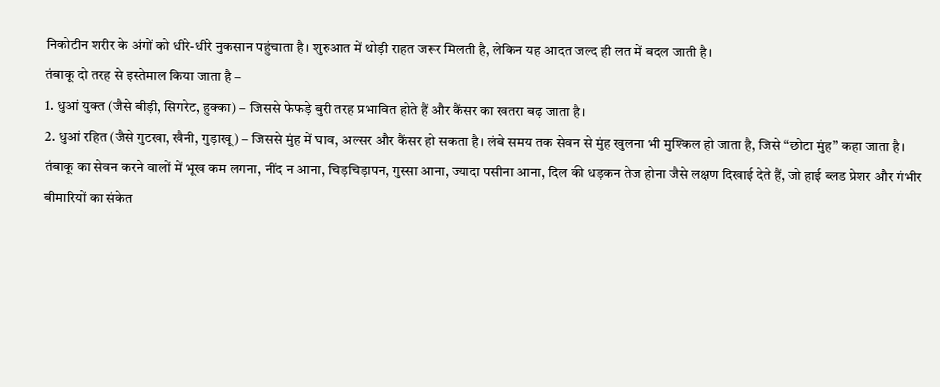निकोटीन शरीर के अंगों को धीरे-धीरे नुकसान पहुंचाता है। शुरुआत में थोड़ी राहत जरूर मिलती है, लेकिन यह आदत जल्द ही लत में बदल जाती है।
तंबाकू दो तरह से इस्तेमाल किया जाता है –
1. धुआं युक्त (जैसे बीड़ी, सिगरेट, हुक्का) – जिससे फेफड़े बुरी तरह प्रभावित होते हैं और कैंसर का खतरा बढ़ जाता है।
2. धुआं रहित (जैसे गुटखा, खैनी, गुड़ाखू) – जिससे मुंह में घाव, अल्सर और कैंसर हो सकता है। लंबे समय तक सेवन से मुंह खुलना भी मुश्किल हो जाता है, जिसे “छोटा मुंह” कहा जाता है।
तंबाकू का सेवन करने वालों में भूख कम लगना, नींद न आना, चिड़चिड़ापन, गुस्सा आना, ज्यादा पसीना आना, दिल की धड़कन तेज होना जैसे लक्षण दिखाई देते हैं, जो हाई ब्लड प्रेशर और गंभीर बीमारियों का संकेत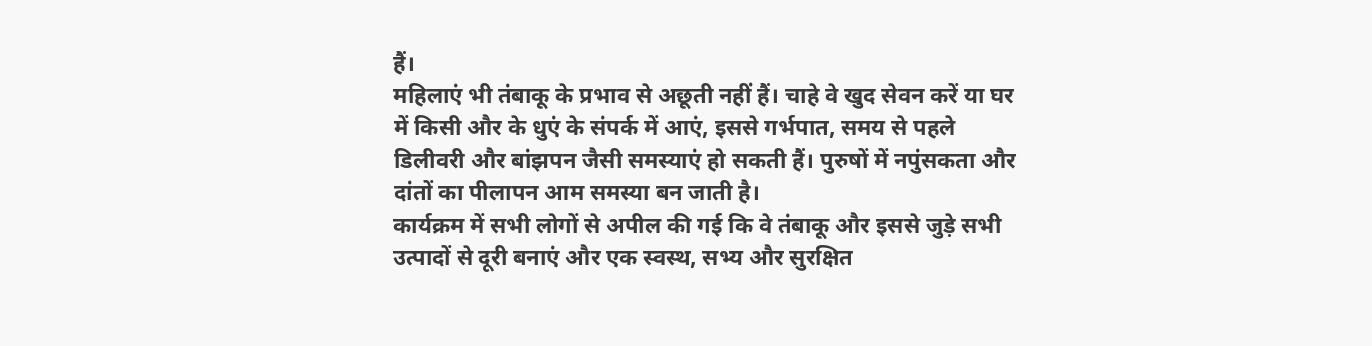हैं।
महिलाएं भी तंबाकू के प्रभाव से अछूती नहीं हैं। चाहे वे खुद सेवन करें या घर में किसी और के धुएं के संपर्क में आएं, इससे गर्भपात, समय से पहले डिलीवरी और बांझपन जैसी समस्याएं हो सकती हैं। पुरुषों में नपुंसकता और दांतों का पीलापन आम समस्या बन जाती है।
कार्यक्रम में सभी लोगों से अपील की गई कि वे तंबाकू और इससे जुड़े सभी उत्पादों से दूरी बनाएं और एक स्वस्थ, सभ्य और सुरक्षित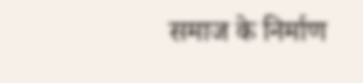समाज के निर्माण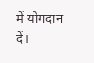में योगदान दें।